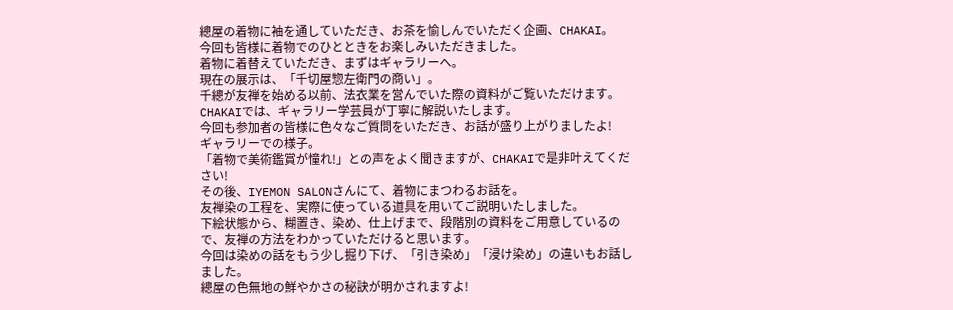總屋の着物に袖を通していただき、お茶を愉しんでいただく企画、CHAKAI。
今回も皆様に着物でのひとときをお楽しみいただきました。
着物に着替えていただき、まずはギャラリーへ。
現在の展示は、「千切屋惣左衛門の商い」。
千總が友禅を始める以前、法衣業を営んでいた際の資料がご覧いただけます。
CHAKAIでは、ギャラリー学芸員が丁寧に解説いたします。
今回も参加者の皆様に色々なご質問をいただき、お話が盛り上がりましたよ!
ギャラリーでの様子。
「着物で美術鑑賞が憧れ!」との声をよく聞きますが、CHAKAIで是非叶えてください!
その後、IYEMON SALONさんにて、着物にまつわるお話を。
友禅染の工程を、実際に使っている道具を用いてご説明いたしました。
下絵状態から、糊置き、染め、仕上げまで、段階別の資料をご用意しているので、友禅の方法をわかっていただけると思います。
今回は染めの話をもう少し掘り下げ、「引き染め」「浸け染め」の違いもお話しました。
總屋の色無地の鮮やかさの秘訣が明かされますよ!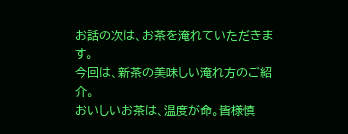お話の次は、お茶を淹れていただきます。
今回は、新茶の美味しい淹れ方のご紹介。
おいしいお茶は、温度が命。皆様慎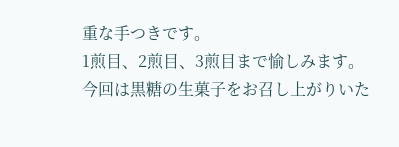重な手つきです。
1煎目、2煎目、3煎目まで愉しみます。
今回は黒糖の生菓子をお召し上がりいた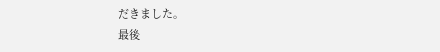だきました。
最後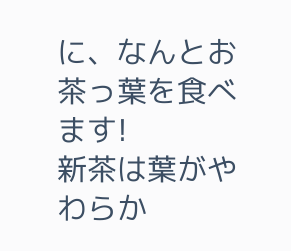に、なんとお茶っ葉を食べます!
新茶は葉がやわらか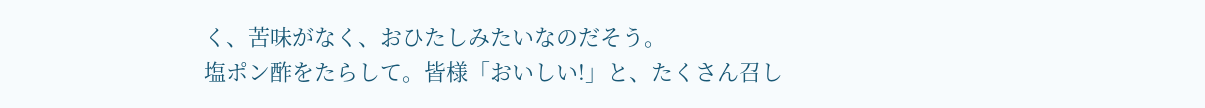く、苦味がなく、おひたしみたいなのだそう。
塩ポン酢をたらして。皆様「おいしい!」と、たくさん召し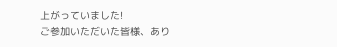上がっていました!
ご参加いただいた皆様、あり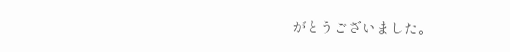がとうございました。